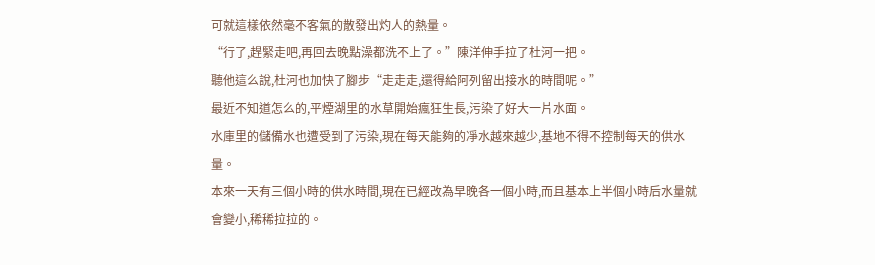可就這樣依然毫不客氣的散發出灼人的熱量。
“行了,趕緊走吧,再回去晚點澡都洗不上了。”陳洋伸手拉了杜河一把。
聽他這么說,杜河也加快了腳步“走走走,還得給阿列留出接水的時間呢。”
最近不知道怎么的,平煙湖里的水草開始瘋狂生長,污染了好大一片水面。
水庫里的儲備水也遭受到了污染,現在每天能夠的凈水越來越少,基地不得不控制每天的供水量。
本來一天有三個小時的供水時間,現在已經改為早晚各一個小時,而且基本上半個小時后水量就會變小,稀稀拉拉的。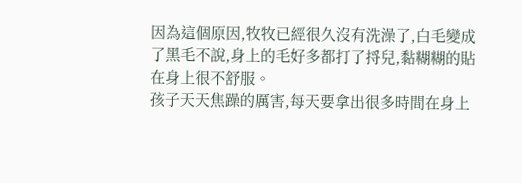因為這個原因,牧牧已經很久沒有洗澡了,白毛變成了黑毛不說,身上的毛好多都打了捋兒,黏糊糊的貼在身上很不舒服。
孩子天天焦躁的厲害,每天要拿出很多時間在身上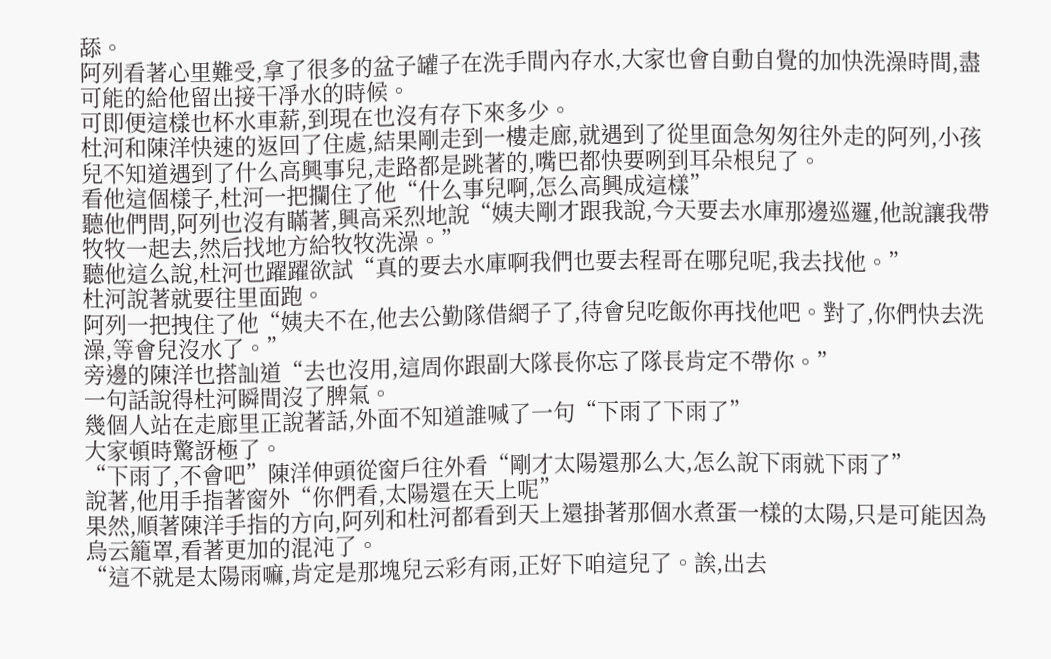舔。
阿列看著心里難受,拿了很多的盆子罐子在洗手間內存水,大家也會自動自覺的加快洗澡時間,盡可能的給他留出接干凈水的時候。
可即便這樣也杯水車薪,到現在也沒有存下來多少。
杜河和陳洋快速的返回了住處,結果剛走到一樓走廊,就遇到了從里面急匆匆往外走的阿列,小孩兒不知道遇到了什么高興事兒,走路都是跳著的,嘴巴都快要咧到耳朵根兒了。
看他這個樣子,杜河一把攔住了他“什么事兒啊,怎么高興成這樣”
聽他們問,阿列也沒有瞞著,興高采烈地說“姨夫剛才跟我說,今天要去水庫那邊巡邏,他說讓我帶牧牧一起去,然后找地方給牧牧洗澡。”
聽他這么說,杜河也躍躍欲試“真的要去水庫啊我們也要去程哥在哪兒呢,我去找他。”
杜河說著就要往里面跑。
阿列一把拽住了他“姨夫不在,他去公勤隊借網子了,待會兒吃飯你再找他吧。對了,你們快去洗澡,等會兒沒水了。”
旁邊的陳洋也搭訕道“去也沒用,這周你跟副大隊長你忘了隊長肯定不帶你。”
一句話說得杜河瞬間沒了脾氣。
幾個人站在走廊里正說著話,外面不知道誰喊了一句“下雨了下雨了”
大家頓時驚訝極了。
“下雨了,不會吧”陳洋伸頭從窗戶往外看“剛才太陽還那么大,怎么說下雨就下雨了”
說著,他用手指著窗外“你們看,太陽還在天上呢”
果然,順著陳洋手指的方向,阿列和杜河都看到天上還掛著那個水煮蛋一樣的太陽,只是可能因為烏云籠罩,看著更加的混沌了。
“這不就是太陽雨嘛,肯定是那塊兒云彩有雨,正好下咱這兒了。誒,出去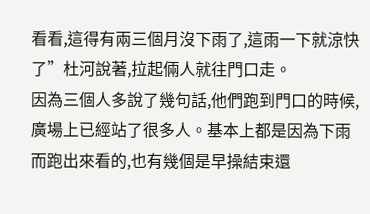看看,這得有兩三個月沒下雨了,這雨一下就涼快了”杜河說著,拉起倆人就往門口走。
因為三個人多說了幾句話,他們跑到門口的時候,廣場上已經站了很多人。基本上都是因為下雨而跑出來看的,也有幾個是早操結束還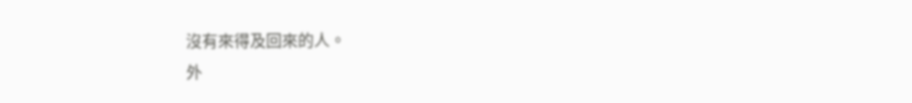沒有來得及回來的人。
外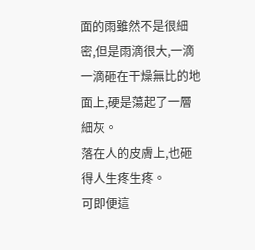面的雨雖然不是很細密,但是雨滴很大,一滴一滴砸在干燥無比的地面上,硬是蕩起了一層細灰。
落在人的皮膚上,也砸得人生疼生疼。
可即便這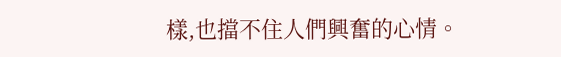樣,也擋不住人們興奮的心情。